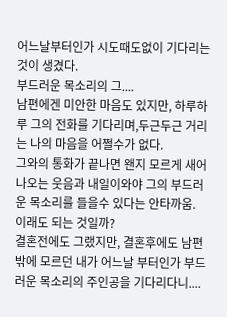어느날부터인가 시도때도없이 기다리는 것이 생겼다.
부드러운 목소리의 그....
남편에겐 미안한 마음도 있지만, 하루하루 그의 전화를 기다리며,두근두근 거리는 나의 마음을 어쩔수가 없다.
그와의 통화가 끝나면 왠지 모르게 새어나오는 웃음과 내일이와야 그의 부드러운 목소리를 들을수 있다는 안타까움.
이래도 되는 것일까?
결혼전에도 그랬지만, 결혼후에도 남편밖에 모르던 내가 어느날 부터인가 부드러운 목소리의 주인공을 기다리다니....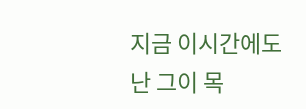지금 이시간에도 난 그이 목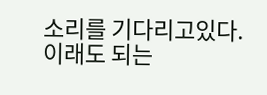소리를 기다리고있다.
이래도 되는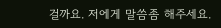걸까요. 저에게 말씀좀 해주세요.